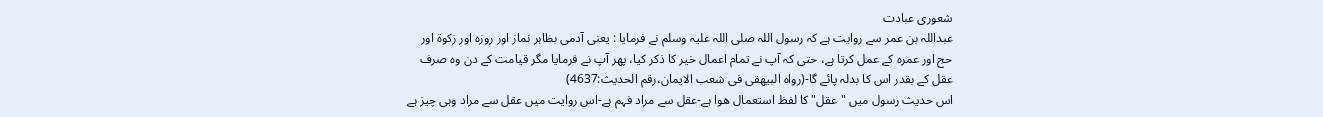شعوری عبادت
عبداللہ بن عمر سے روایت ہے کہ رسول اللہ صلی اللہ علیہ وسلم نے فرمایا : یعنی آدمی بظاہر نماز اور روزه اور زکوۃ اور حج اور عمره کے عمل کرتا ہے، حتی کہ آپ نے تمام اعمال خیر کا ذکر کیا، پهر آپ نے فرمایا مگر قیامت کے دن وه صرف عقل کے بقدر اس کا بدلہ پائے گا-(رواه البیهقی فی شعب الایمان،رقم الحدیث:4637)
اس حدیث رسول میں "عقل" کا لفظ استعمال هوا ہے-عقل سے مراد فہم ہے-اس روایت میں عقل سے مراد وہی چیز ہے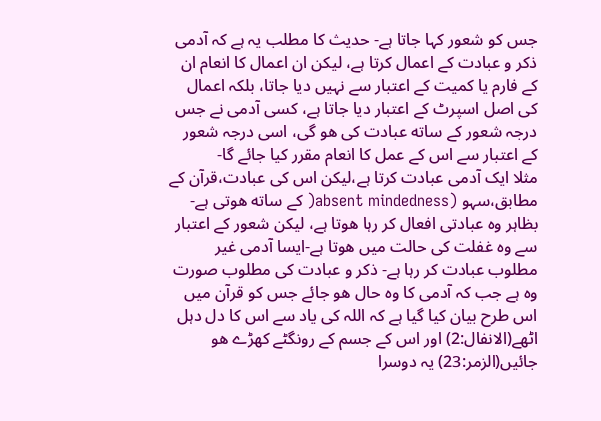جس کو شعور کہا جاتا ہے- حدیث کا مطلب یہ ہے کہ آدمی ذکر و عبادت کے اعمال کرتا ہے، لیکن ان اعمال کا انعام ان کے فارم یا کمیت کے اعتبار سے نہیں دیا جاتا، بلکہ اعمال کی اصل اسپرٹ کے اعتبار دیا جاتا ہے، کسی آدمی نے جس درجہ شعور کے ساته عبادت کی هو گی، اسی درجہ شعور کے اعتبار سے اس کے عمل کا انعام مقرر کیا جائے گا-
مثلا ایک آدمی عبادت کرتا ہے،لیکن اس کی عبادت،قرآن کے مطابق،سہو (absent mindedness( کے ساته هوتی ہے- بظاہر وه عبادتی افعال کر رہا هوتا ہے، لیکن شعور کے اعتبار سے وه غفلت کی حالت میں هوتا ہے-ایسا آدمی غیر مطلوب عبادت کر رہا ہے- ذکر و عبادت کی مطلوب صورت وه ہے جب کہ آدمی کا وه حال هو جائے جس کو قرآن میں اس طرح بیان کیا گیا ہے کہ اللہ کی یاد سے اس کا دل دہل اٹهے(الانفال:2) اور اس کے جسم کے رونگٹے کهڑے هو جائیں(الزمر:23) یہ دوسرا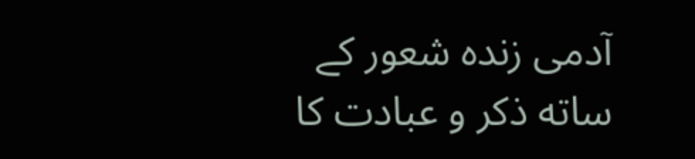آدمی زنده شعور کے ساته ذکر و عبادت کا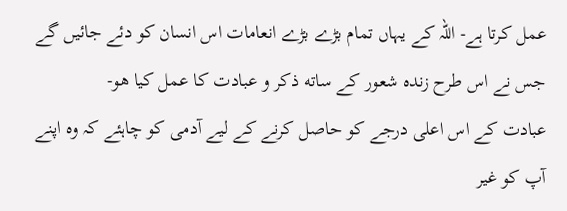عمل کرتا ہے- اللہ کے یہاں تمام بڑے بڑے انعامات اس انسان کو دئے جائیں گے جس نے اس طرح زنده شعور کے ساته ذکر و عبادت کا عمل کیا هو-
عبادت کے اس اعلی درجے کو حاصل کرنے کے لیے آدمی کو چاہئے کہ وه اپنے آپ کو غیر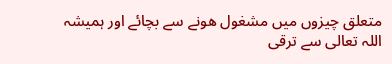متعلق چیزوں میں مشغول هونے سے بچائے اور ہمیشہ اللہ تعالی سے ترقی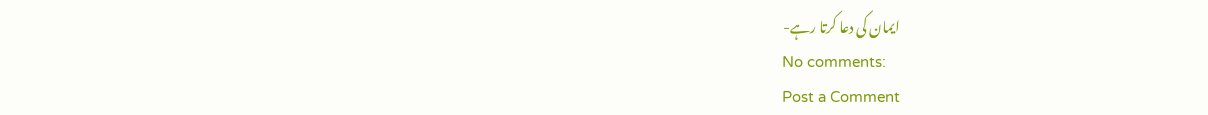ایمان کی دعا کرتا رہے-
No comments:
Post a Comment